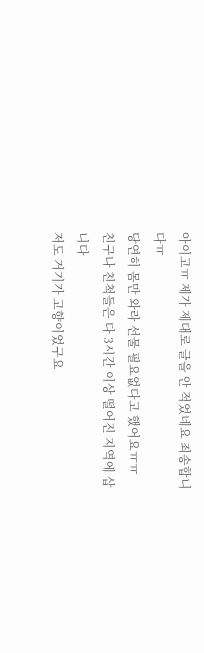아이고ㅠ 제가 제대로 글을 안 적었네요 죄송합니다ㅠ
당연히 몸만 와라 선물 필요없다고 했어요ㅠㅠ
친구나 친척들은 다 3시간 이상 떨어진 지역에 삽니다
저도 거기가 고향이었구요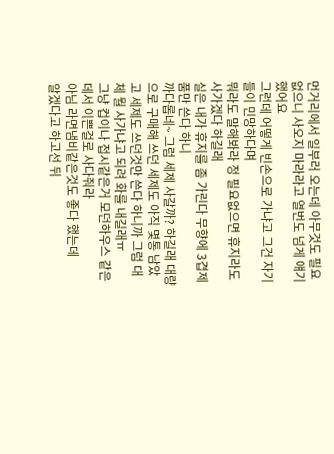먼거리에서 일부러 오는데 아무것도 필요없으니 사오지 마라라고 열번도 넘게 얘기했어요
그런데 어떻게 빈손으로 가냐고 그건 자기들이 민망하다며
뭐라도 말해봐라 정 필요없으면 휴지라도 사가겠다 하길래
실은 내가 휴지를 좀 가린다 무향에 3겹제품만 쓴다 하니
까다롭네~ 그럼 세제 사갈까? 하길래 대량으로 구매해 쓰던 세제도 아직 몇통 남았고 세제도 쓰던것만 쓴다 하니까 그럼 대체 뭘 사가냐고 되려 화를 내길래ㅠ
그냥 컵이나 접시같은거 모던하우스 같은데서 이쁜걸로 사다줘라
아님 라면냄비같은것도 좋다 했는데
알겠다고 하고선 뒤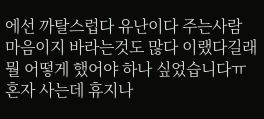에선 까탈스럽다 유난이다 주는사람 마음이지 바라는것도 많다 이랬다길래 뭘 어떻게 했어야 하나 싶었습니다ㅠ
혼자 사는데 휴지나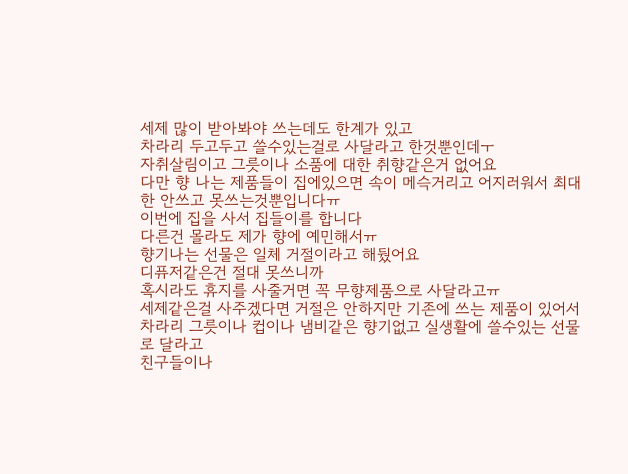세제 많이 받아봐야 쓰는데도 한계가 있고
차라리 두고두고 쓸수있는걸로 사달라고 한것뿐인데ㅜ
자취살림이고 그릇이나 소품에 대한 취향같은거 없어요
다만 향 나는 제품들이 집에있으면 속이 메슥거리고 어지러워서 최대한 안쓰고 못쓰는것뿐입니다ㅠ
이번에 집을 사서 집들이를 합니다
다른건 몰라도 제가 향에 예민해서ㅠ
향기나는 선물은 일체 거절이라고 해뒀어요
디퓨저같은건 절대 못쓰니까
혹시라도 휴지를 사줄거면 꼭 무향제품으로 사달라고ㅠ
세제같은걸 사주겠다면 거절은 안하지만 기존에 쓰는 제품이 있어서 차라리 그릇이나 컵이나 냄비같은 향기없고 실생활에 쓸수있는 선물로 달라고
친구들이나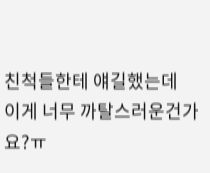친척들한테 얘길했는데
이게 너무 까탈스러운건가요?ㅠ